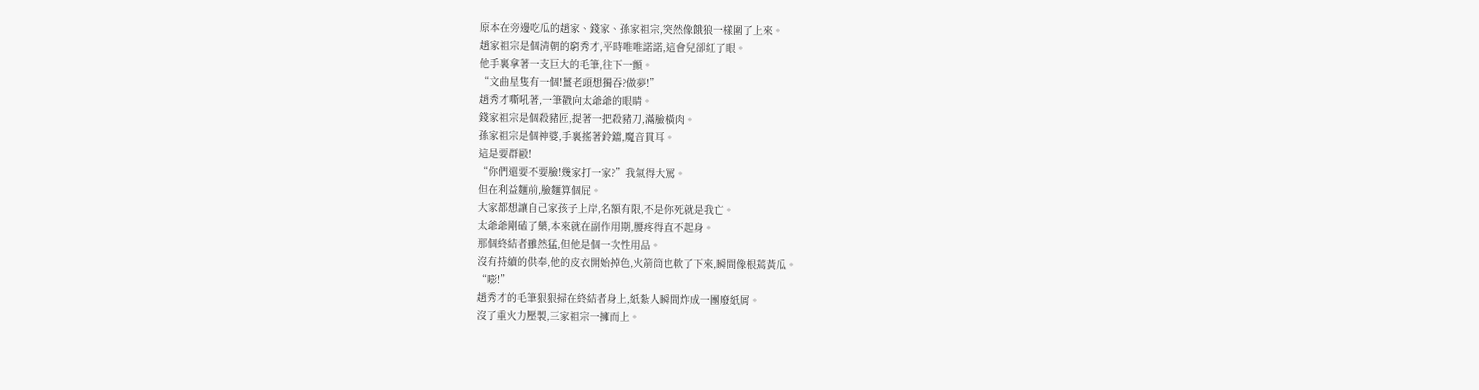原本在旁邊吃瓜的趙家、錢家、孫家祖宗,突然像餓狼一樣圍了上來。
趙家祖宗是個清朝的窮秀才,平時唯唯諾諾,這會兒卻紅了眼。
他手裏拿著一支巨大的毛筆,往下一顫。
“文曲星隻有一個!薑老頭想獨吞?做夢!”
趙秀才嘶吼著,一筆戳向太爺爺的眼睛。
錢家祖宗是個殺豬匠,提著一把殺豬刀,滿臉橫肉。
孫家祖宗是個神婆,手裏搖著鈴鐺,魔音貫耳。
這是要群毆!
“你們還要不要臉!幾家打一家?”我氣得大罵。
但在利益麵前,臉麵算個屁。
大家都想讓自己家孩子上岸,名額有限,不是你死就是我亡。
太爺爺剛磕了藥,本來就在副作用期,腰疼得直不起身。
那個終結者雖然猛,但他是個一次性用品。
沒有持續的供奉,他的皮衣開始掉色,火箭筒也軟了下來,瞬間像根蔫黃瓜。
“嘭!”
趙秀才的毛筆狠狠掃在終結者身上,紙紮人瞬間炸成一團廢紙屑。
沒了重火力壓製,三家祖宗一擁而上。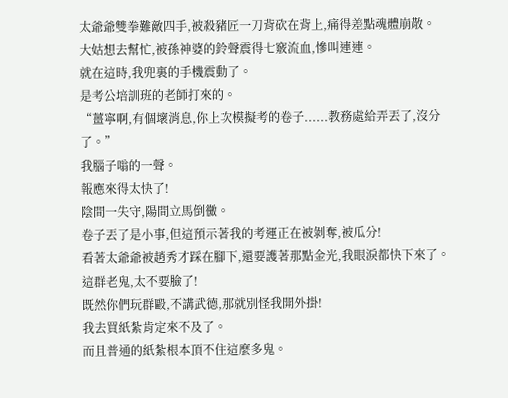太爺爺雙拳難敵四手,被殺豬匠一刀背砍在背上,痛得差點魂體崩散。
大姑想去幫忙,被孫神婆的鈴聲震得七竅流血,慘叫連連。
就在這時,我兜裏的手機震動了。
是考公培訓班的老師打來的。
“薑寧啊,有個壞消息,你上次模擬考的卷子......教務處給弄丟了,沒分了。”
我腦子嗡的一聲。
報應來得太快了!
陰間一失守,陽間立馬倒黴。
卷子丟了是小事,但這預示著我的考運正在被剝奪,被瓜分!
看著太爺爺被趙秀才踩在腳下,還要護著那點金光,我眼淚都快下來了。
這群老鬼,太不要臉了!
既然你們玩群毆,不講武德,那就別怪我開外掛!
我去買紙紮肯定來不及了。
而且普通的紙紮根本頂不住這麼多鬼。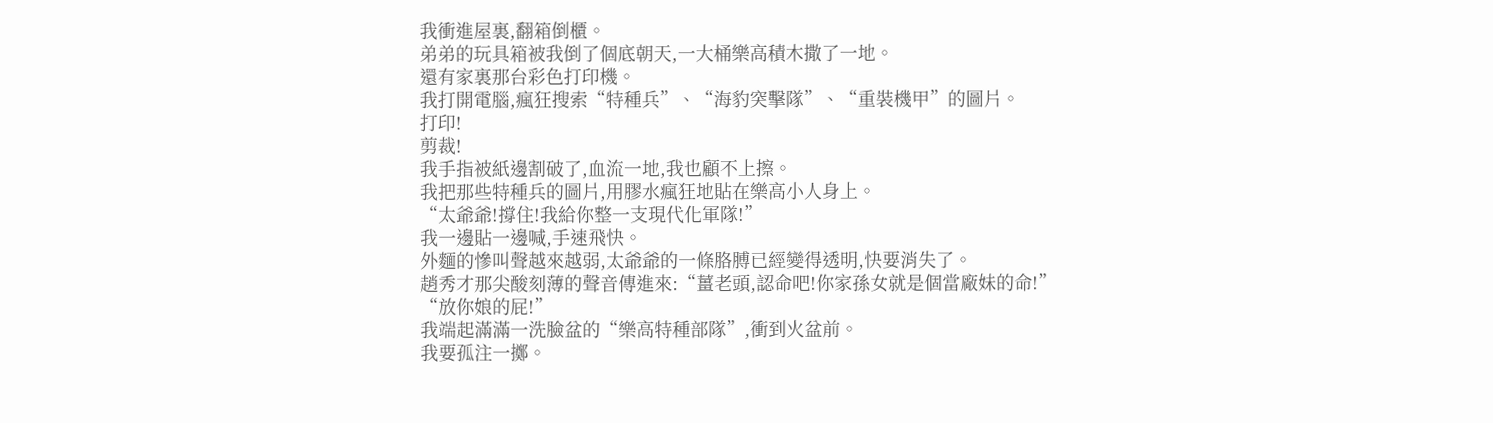我衝進屋裏,翻箱倒櫃。
弟弟的玩具箱被我倒了個底朝天,一大桶樂高積木撒了一地。
還有家裏那台彩色打印機。
我打開電腦,瘋狂搜索“特種兵”、“海豹突擊隊”、“重裝機甲”的圖片。
打印!
剪裁!
我手指被紙邊割破了,血流一地,我也顧不上擦。
我把那些特種兵的圖片,用膠水瘋狂地貼在樂高小人身上。
“太爺爺!撐住!我給你整一支現代化軍隊!”
我一邊貼一邊喊,手速飛快。
外麵的慘叫聲越來越弱,太爺爺的一條胳膊已經變得透明,快要消失了。
趙秀才那尖酸刻薄的聲音傳進來:“薑老頭,認命吧!你家孫女就是個當廠妹的命!”
“放你娘的屁!”
我端起滿滿一洗臉盆的“樂高特種部隊”,衝到火盆前。
我要孤注一擲。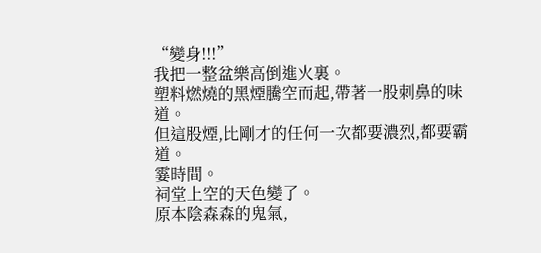“變身!!!”
我把一整盆樂高倒進火裏。
塑料燃燒的黑煙騰空而起,帶著一股刺鼻的味道。
但這股煙,比剛才的任何一次都要濃烈,都要霸道。
霎時間。
祠堂上空的天色變了。
原本陰森森的鬼氣,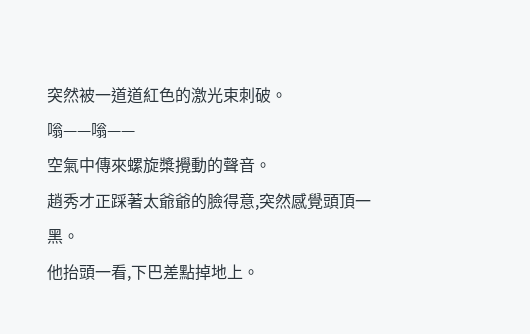突然被一道道紅色的激光束刺破。
嗡——嗡——
空氣中傳來螺旋槳攪動的聲音。
趙秀才正踩著太爺爺的臉得意,突然感覺頭頂一黑。
他抬頭一看,下巴差點掉地上。